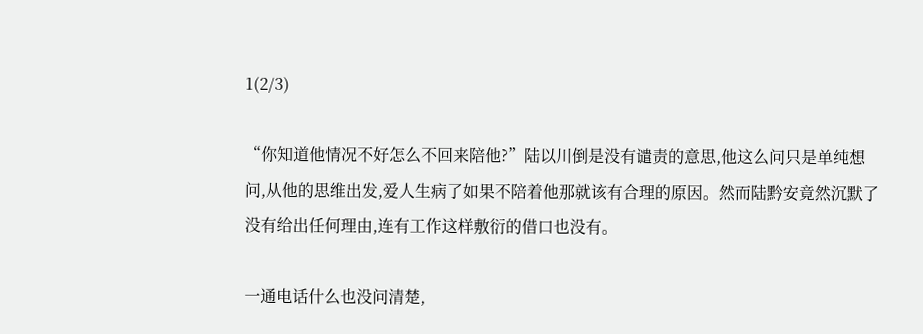1(2/3)

“你知道他情况不好怎么不回来陪他?”陆以川倒是没有谴责的意思,他这么问只是单纯想问,从他的思维出发,爱人生病了如果不陪着他那就该有合理的原因。然而陆黔安竟然沉默了没有给出任何理由,连有工作这样敷衍的借口也没有。

一通电话什么也没问清楚,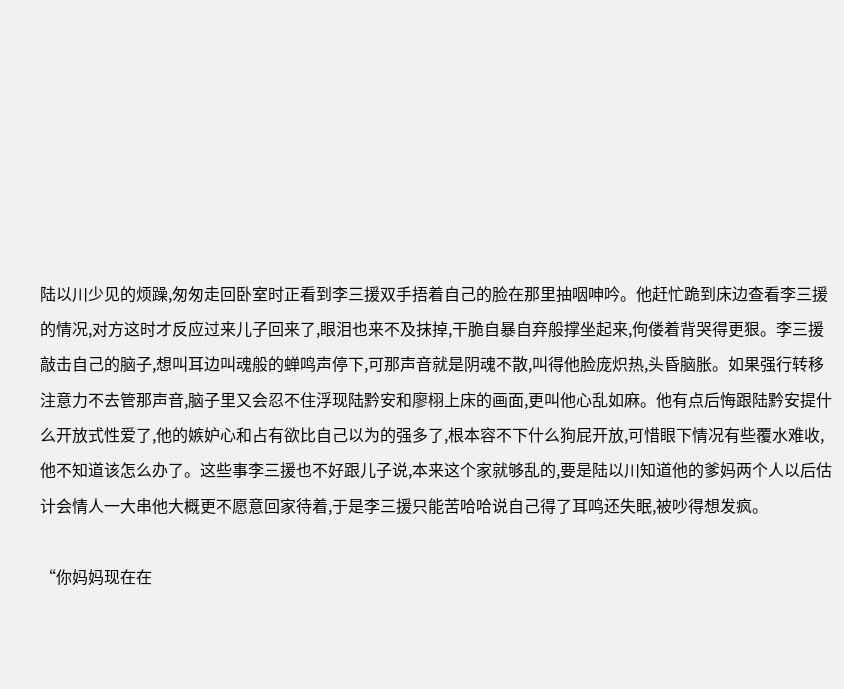陆以川少见的烦躁,匆匆走回卧室时正看到李三援双手捂着自己的脸在那里抽咽呻吟。他赶忙跪到床边查看李三援的情况,对方这时才反应过来儿子回来了,眼泪也来不及抹掉,干脆自暴自弃般撑坐起来,佝偻着背哭得更狠。李三援敲击自己的脑子,想叫耳边叫魂般的蝉鸣声停下,可那声音就是阴魂不散,叫得他脸庞炽热,头昏脑胀。如果强行转移注意力不去管那声音,脑子里又会忍不住浮现陆黔安和廖栩上床的画面,更叫他心乱如麻。他有点后悔跟陆黔安提什么开放式性爱了,他的嫉妒心和占有欲比自己以为的强多了,根本容不下什么狗屁开放,可惜眼下情况有些覆水难收,他不知道该怎么办了。这些事李三援也不好跟儿子说,本来这个家就够乱的,要是陆以川知道他的爹妈两个人以后估计会情人一大串他大概更不愿意回家待着,于是李三援只能苦哈哈说自己得了耳鸣还失眠,被吵得想发疯。

“你妈妈现在在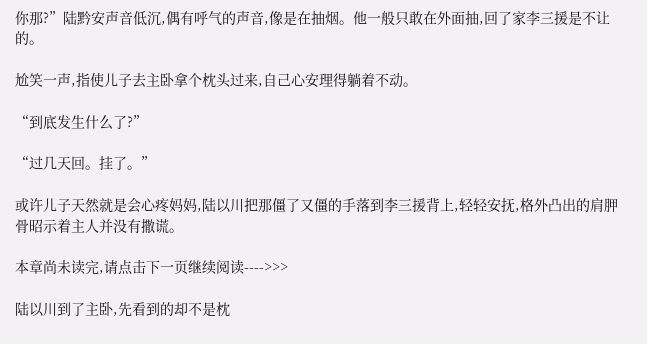你那?”陆黔安声音低沉,偶有呼气的声音,像是在抽烟。他一般只敢在外面抽,回了家李三援是不让的。

尬笑一声,指使儿子去主卧拿个枕头过来,自己心安理得躺着不动。

“到底发生什么了?”

“过几天回。挂了。”

或许儿子天然就是会心疼妈妈,陆以川把那僵了又僵的手落到李三援背上,轻轻安抚,格外凸出的肩胛骨昭示着主人并没有撒谎。

本章尚未读完,请点击下一页继续阅读---->>>

陆以川到了主卧,先看到的却不是枕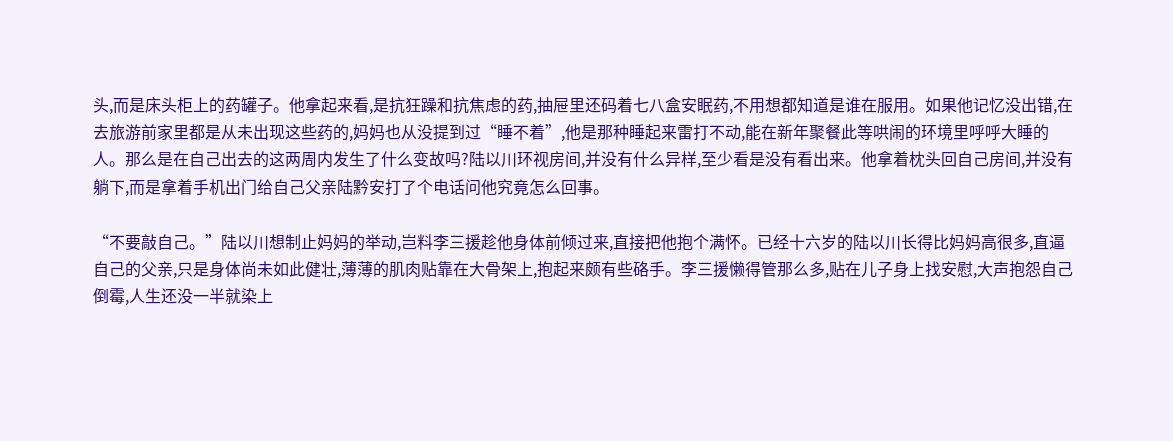头,而是床头柜上的药罐子。他拿起来看,是抗狂躁和抗焦虑的药,抽屉里还码着七八盒安眠药,不用想都知道是谁在服用。如果他记忆没出错,在去旅游前家里都是从未出现这些药的,妈妈也从没提到过“睡不着”,他是那种睡起来雷打不动,能在新年聚餐此等哄闹的环境里呼呼大睡的人。那么是在自己出去的这两周内发生了什么变故吗?陆以川环视房间,并没有什么异样,至少看是没有看出来。他拿着枕头回自己房间,并没有躺下,而是拿着手机出门给自己父亲陆黔安打了个电话问他究竟怎么回事。

“不要敲自己。”陆以川想制止妈妈的举动,岂料李三援趁他身体前倾过来,直接把他抱个满怀。已经十六岁的陆以川长得比妈妈高很多,直逼自己的父亲,只是身体尚未如此健壮,薄薄的肌肉贴靠在大骨架上,抱起来颇有些硌手。李三援懒得管那么多,贴在儿子身上找安慰,大声抱怨自己倒霉,人生还没一半就染上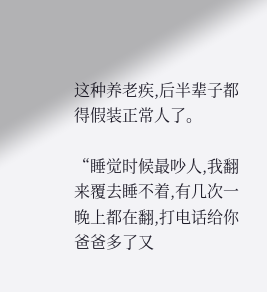这种养老疾,后半辈子都得假装正常人了。

“睡觉时候最吵人,我翻来覆去睡不着,有几次一晚上都在翻,打电话给你爸爸多了又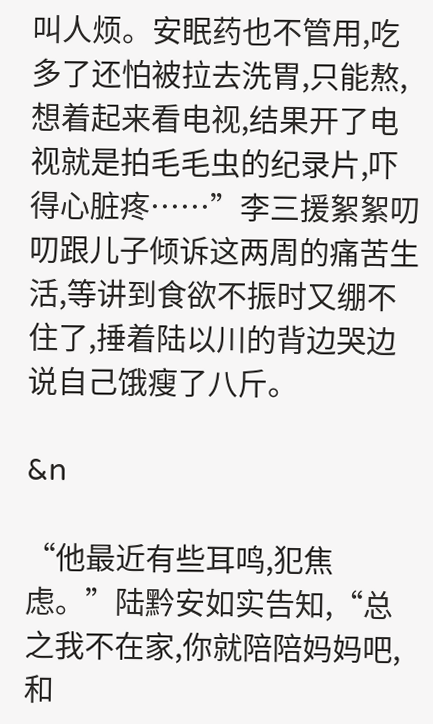叫人烦。安眠药也不管用,吃多了还怕被拉去洗胃,只能熬,想着起来看电视,结果开了电视就是拍毛毛虫的纪录片,吓得心脏疼……”李三援絮絮叨叨跟儿子倾诉这两周的痛苦生活,等讲到食欲不振时又绷不住了,捶着陆以川的背边哭边说自己饿瘦了八斤。

&n

“他最近有些耳鸣,犯焦虑。”陆黔安如实告知,“总之我不在家,你就陪陪妈妈吧,和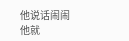他说话闹闹他就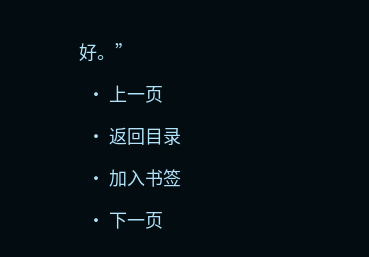好。”

  • 上一页

  • 返回目录

  • 加入书签

  • 下一页